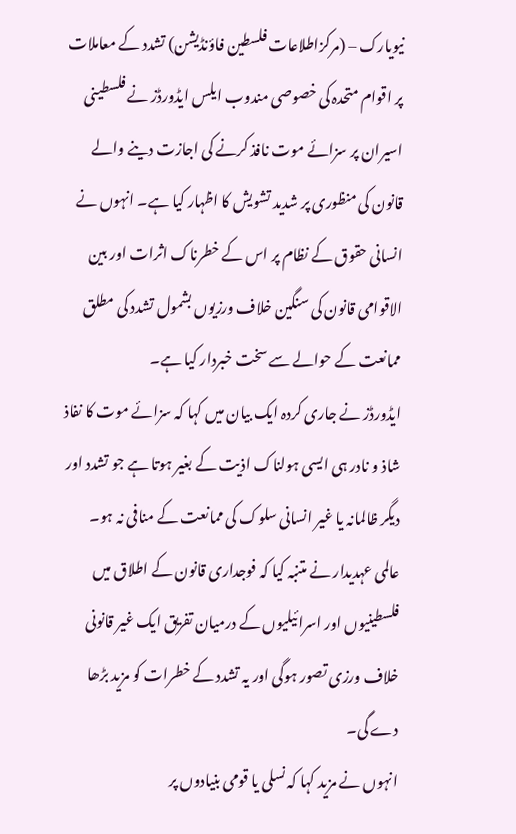نیویارک – (مرکزاطلاعات فلسطین فاؤنڈیشن) تشدد کے معاملات پر اقوام متحدہ کی خصوصی مندوب ایلس ایڈورڈز نے فلسطینی اسیران پر سزائے موت نافذ کرنے کی اجازت دینے والے قانون کی منظوری پر شدید تشویش کا اظہار کیا ہے۔ انہوں نے انسانی حقوق کے نظام پر اس کے خطرناک اثرات اور بین الاقوامی قانون کی سنگین خلاف ورزیوں بشمول تشدد کی مطلق ممانعت کے حوالے سے سخت خبردار کیا ہے۔
ایڈورڈز نے جاری کردہ ایک بیان میں کہا کہ سزائے موت کا نفاذ شاذ و نادر ہی ایسی ہولناک اذیت کے بغیر ہوتا ہے جو تشدد اور دیگر ظالمانہ یا غیر انسانی سلوک کی ممانعت کے منافی نہ ہو۔
عالمی عہدیدار نے متنبہ کیا کہ فوجداری قانون کے اطلاق میں فلسطینیوں اور اسرائیلیوں کے درمیان تفریق ایک غیر قانونی خلاف ورزی تصور ہوگی اور یہ تشدد کے خطرات کو مزید بڑھا دے گی۔
انہوں نے مزید کہا کہ نسلی یا قومی بنیادوں پر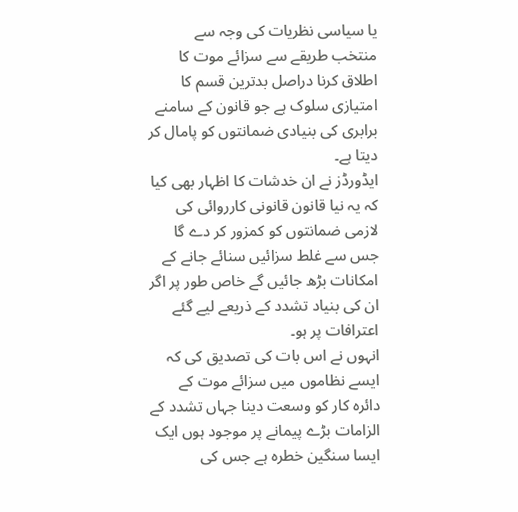یا سیاسی نظریات کی وجہ سے منتخب طریقے سے سزائے موت کا اطلاق کرنا دراصل بدترین قسم کا امتیازی سلوک ہے جو قانون کے سامنے برابری کی بنیادی ضمانتوں کو پامال کر دیتا ہے۔
ایڈورڈز نے ان خدشات کا اظہار بھی کیا کہ یہ نیا قانون قانونی کارروائی کی لازمی ضمانتوں کو کمزور کر دے گا جس سے غلط سزائیں سنائے جانے کے امکانات بڑھ جائیں گے خاص طور پر اگر ان کی بنیاد تشدد کے ذریعے لیے گئے اعترافات پر ہو۔
انہوں نے اس بات کی تصدیق کی کہ ایسے نظاموں میں سزائے موت کے دائرہ کار کو وسعت دینا جہاں تشدد کے الزامات بڑے پیمانے پر موجود ہوں ایک ایسا سنگین خطرہ ہے جس کی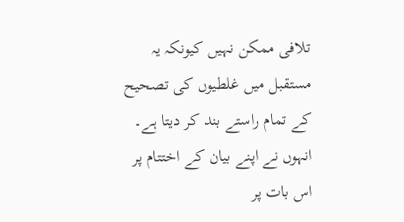تلافی ممکن نہیں کیونکہ یہ مستقبل میں غلطیوں کی تصحیح کے تمام راستے بند کر دیتا ہے۔
انہوں نے اپنے بیان کے اختتام پر اس بات پر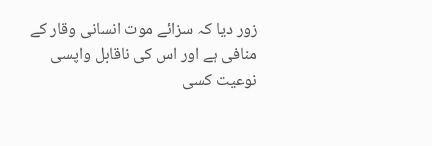زور دیا کہ سزائے موت انسانی وقار کے منافی ہے اور اس کی ناقابل واپسی نوعیت کسی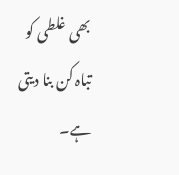بھی غلطی کو تباہ کن بنا دیتی ہے۔